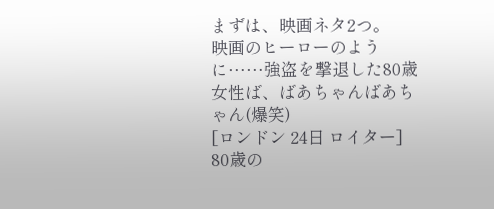まずは、映画ネタ2つ。
映画のヒーローのように……強盗を撃退した80歳女性ば、ばあちゃんばあちゃん(爆笑)
[ロンドン 24日 ロイター]
80歳の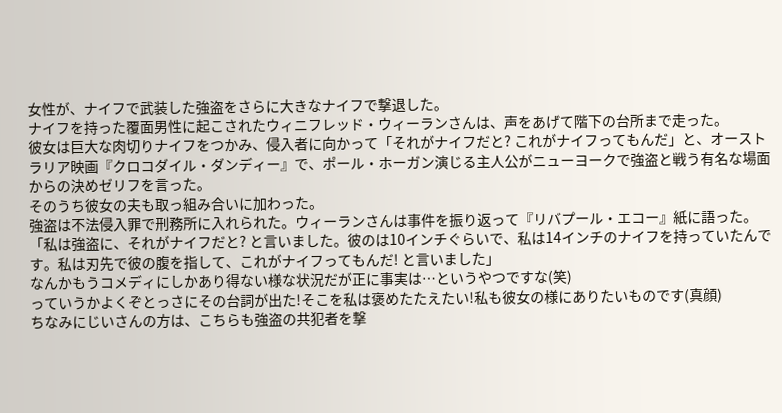女性が、ナイフで武装した強盗をさらに大きなナイフで撃退した。
ナイフを持った覆面男性に起こされたウィニフレッド・ウィーランさんは、声をあげて階下の台所まで走った。
彼女は巨大な肉切りナイフをつかみ、侵入者に向かって「それがナイフだと? これがナイフってもんだ」と、オーストラリア映画『クロコダイル・ダンディー』で、ポール・ホーガン演じる主人公がニューヨークで強盗と戦う有名な場面からの決めゼリフを言った。
そのうち彼女の夫も取っ組み合いに加わった。
強盗は不法侵入罪で刑務所に入れられた。ウィーランさんは事件を振り返って『リバプール・エコー』紙に語った。「私は強盗に、それがナイフだと? と言いました。彼のは10インチぐらいで、私は14インチのナイフを持っていたんです。私は刃先で彼の腹を指して、これがナイフってもんだ! と言いました」
なんかもうコメディにしかあり得ない様な状況だが正に事実は…というやつですな(笑)
っていうかよくぞとっさにその台詞が出た!そこを私は褒めたたえたい!私も彼女の様にありたいものです(真顔)
ちなみにじいさんの方は、こちらも強盗の共犯者を撃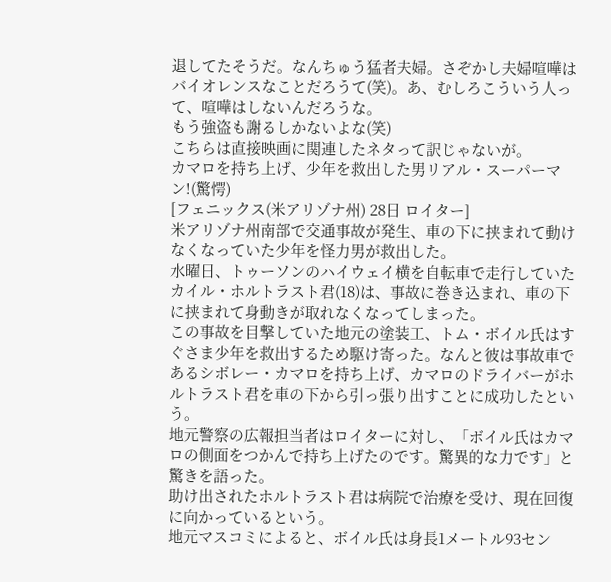退してたそうだ。なんちゅう猛者夫婦。さぞかし夫婦喧嘩はバイオレンスなことだろうて(笑)。あ、むしろこういう人って、喧嘩はしないんだろうな。
もう強盗も謝るしかないよな(笑)
こちらは直接映画に関連したネタって訳じゃないが。
カマロを持ち上げ、少年を救出した男リアル・スーパーマン!(驚愕)
[フェニックス(米アリゾナ州) 28日 ロイター]
米アリゾナ州南部で交通事故が発生、車の下に挟まれて動けなくなっていた少年を怪力男が救出した。
水曜日、トゥーソンのハイウェイ横を自転車で走行していたカイル・ホルトラスト君(18)は、事故に巻き込まれ、車の下に挟まれて身動きが取れなくなってしまった。
この事故を目撃していた地元の塗装工、トム・ボイル氏はすぐさま少年を救出するため駆け寄った。なんと彼は事故車であるシボレー・カマロを持ち上げ、カマロのドライバーがホルトラスト君を車の下から引っ張り出すことに成功したという。
地元警察の広報担当者はロイターに対し、「ボイル氏はカマロの側面をつかんで持ち上げたのです。驚異的な力です」と驚きを語った。
助け出されたホルトラスト君は病院で治療を受け、現在回復に向かっているという。
地元マスコミによると、ボイル氏は身長1メートル93セン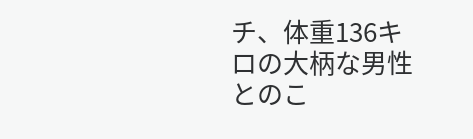チ、体重136キロの大柄な男性とのこ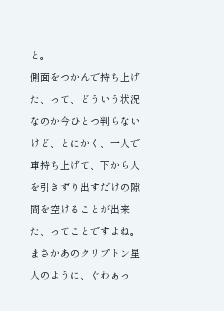と。
側面をつかんで持ち上げた、って、どういう状況なのか今ひとつ判らないけど、とにかく、一人で車持ち上げて、下から人を引きずり出すだけの隙間を空けることが出来た、ってことですよね。まさかあのクリプトン星人のように、ぐわぁっ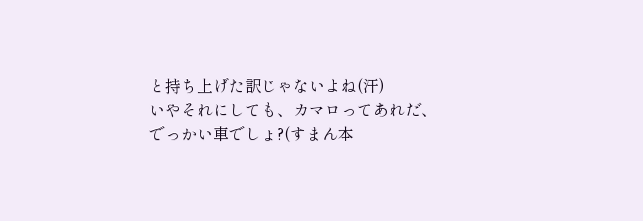と持ち上げた訳じゃないよね(汗)
いやそれにしても、カマロってあれだ、でっかい車でしょ?(すまん本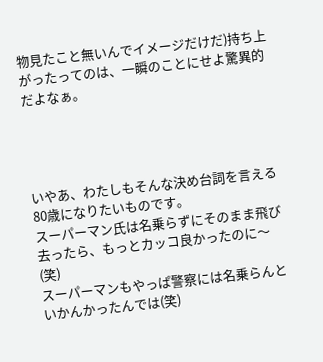物見たこと無いんでイメージだけだ)持ち上がったってのは、一瞬のことにせよ驚異的だよなぁ。




いやあ、わたしもそんな決め台詞を言える80歳になりたいものです。
スーパーマン氏は名乗らずにそのまま飛び去ったら、もっとカッコ良かったのに〜(笑)
スーパーマンもやっぱ警察には名乗らんといかんかったんでは(笑)